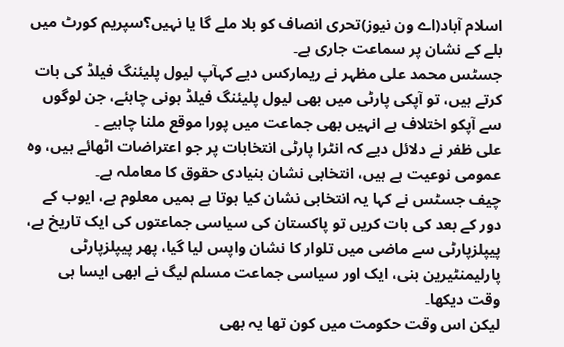اسلام آباد(اے ون نیوز)تحری انصاف کو بلا ملے گا یا نہیں؟سپریم کورٹ میں بلے کے نشان پر سماعت جاری ہے۔
جسٹس محمد علی مظہر نے ریمارکس دیے کہآپ لیول پلیئنگ فیلڈ کی بات کرتے ہیں، تو آپکی پارٹی میں بھی لیول پلیئنگ فیلڈ ہونی چاہئے، جن لوگوں سے آپکو اختلاف ہے انہیں بھی جماعت میں پورا موقع ملنا چاہیے ۔
علی ظفر نے دلائل دیے کہ انٹرا پارٹی انتخابات پر جو اعتراضات اٹھائے ہیں، وہ عمومی نوعیت ہے ہیں، انتخابی نشان بنیادی حقوق کا معاملہ ہے۔
چیف جسٹس نے کہا یہ انتخابی نشان کیا ہوتا ہے ہمیں معلوم ہے، ایوب کے دور کے بعد کی بات کریں تو پاکستان کی سیاسی جماعتوں کی ایک تاریخ ہے، پیپلزپارٹی سے ماضی میں تلوار کا نشان واپس لیا گیا، پھر پیپلزپارٹی پارلیمنٹیرین بنی، ایک اور سیاسی جماعت مسلم لیگ نے ابھی ایسا ہی وقت دیکھا۔
لیکن اس وقت حکومت میں کون تھا یہ بھی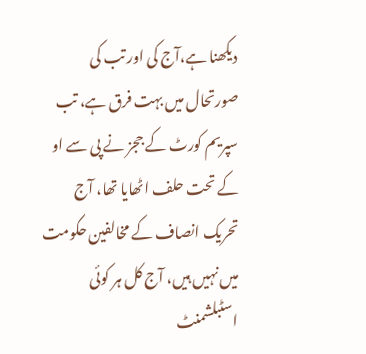دیکھنا ہے،آج کی اور تب کی صورتحال میں بہت فرق ہے، تب سپریم کورٹ کے ججز نے پی سے او کے تحت حلف اٹھایا تھا، آج تحریک انصاف کے مخالفین حکومت میں نہیں ہیں، آج کل ہر کوئی اسٹبلشمنٹ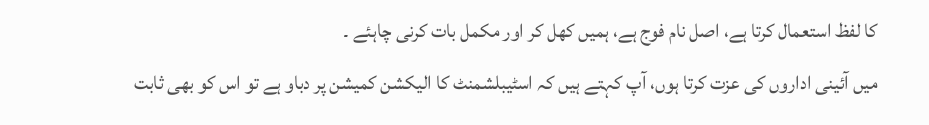کا لفظ استعمال کرتا ہے، اصل نام فوج ہے، ہمیں کھل کر اور مکمل بات کرنی چاہئے ۔
میں آئینی اداروں کی عزت کرتا ہوں، آپ کہتے ہیں کہ اسٹیبلشمنٹ کا الیکشن کمیشن پر دباو ہے تو اس کو بھی ثابت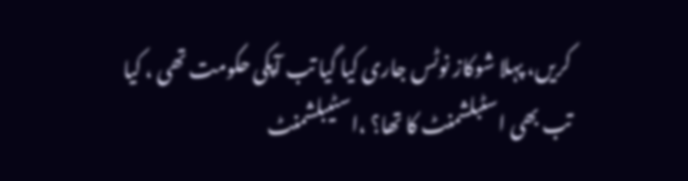کریں، پہلا شوکاز نوٹس جاری کیا گیا تب آپکی حکومت تھی ، کیا تب بھی اسٹبلشمنٹ کا تھا؟ ،اسٹیبلشمنٹ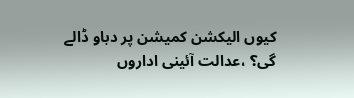کیوں الیکشن کمیشن پر دباو ڈالے گی؟ ،عدالت آئینی اداروں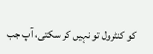کو کنٹرول تو نہیں کر سکتی، آپ جب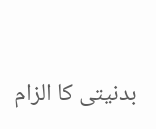بدنیتی کا الزام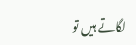لگاتے ہیں تو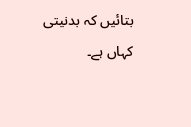بتائیں کہ بدنیتی کہاں ہے۔